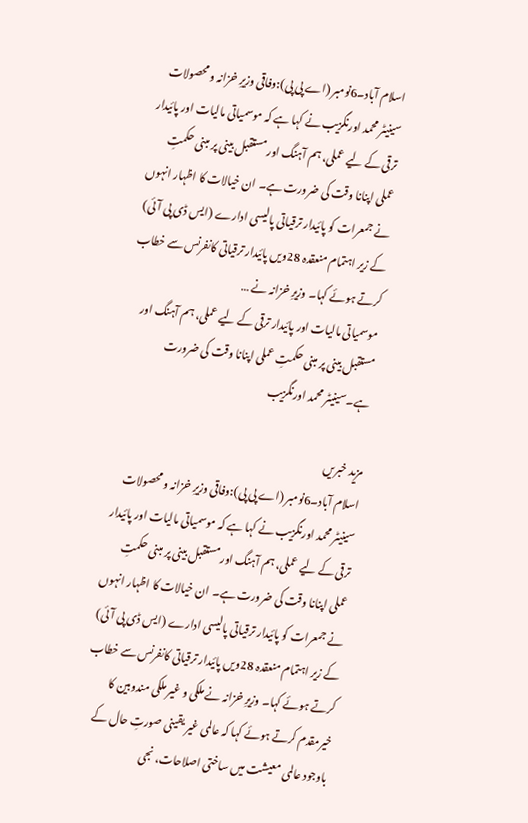اسلام آباد۔6نومبر (اے پی پی):وفاقی وزیرِ خزانہ و محصولات سینیٹر محمد اورنگزیب نے کہا ہے کہ موسمیاتی مالیات اور پائیدار ترقی کے لیے عملی، ہم آہنگ اور مستقبل بینی پر مبنی حکمتِ عملی اپنانا وقت کی ضرورت ہے۔ ان خیالات کا اظہار انہوں نے جمعرات کو پائیدار ترقیاتی پالیسی ادارے (ایس ڈی پی آئی) کے زیر اہتمام منعقدہ 28ویں پائیدار ترقیاتی کانفرنس سے خطاب کرتے ہوئے کہا۔ وزیرِ خزانہ نے …
موسمیاتی مالیات اور پائیدار ترقی کے لیے عملی، ہم آہنگ اور مستقبل بینی پر مبنی حکمتِ عملی اپنانا وقت کی ضرورت ہے۔سینیٹر محمد اورنگزیب

مزید خبریں
اسلام آباد۔6نومبر (اے پی پی):وفاقی وزیرِ خزانہ و محصولات سینیٹر محمد اورنگزیب نے کہا ہے کہ موسمیاتی مالیات اور پائیدار ترقی کے لیے عملی، ہم آہنگ اور مستقبل بینی پر مبنی حکمتِ عملی اپنانا وقت کی ضرورت ہے۔ ان خیالات کا اظہار انہوں نے جمعرات کو پائیدار ترقیاتی پالیسی ادارے (ایس ڈی پی آئی) کے زیر اہتمام منعقدہ 28ویں پائیدار ترقیاتی کانفرنس سے خطاب کرتے ہوئے کہا۔ وزیرِ خزانہ نے ملکی و غیر ملکی مندوبین کا خیرمقدم کرتے ہوئے کہا کہ عالمی غیر یقینی صورتِ حال کے باوجود عالمی معیشت میں ساختی اصلاحات، نجی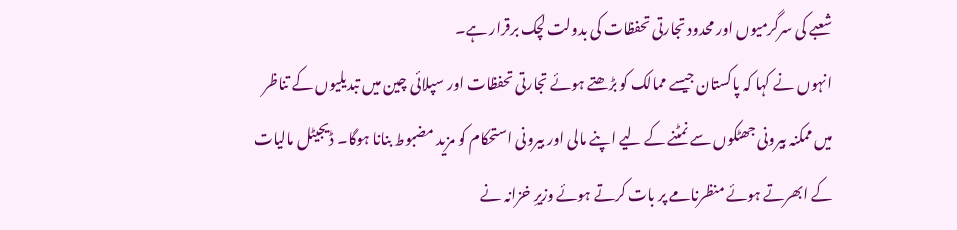شعبے کی سرگرمیوں اور محدود تجارتی تحفظات کی بدولت لچک برقرار ہے۔
انہوں نے کہا کہ پاکستان جیسے ممالک کو بڑھتے ہوئے تجارتی تحفظات اور سپلائی چین میں تبدیلیوں کے تناظر میں ممکنہ بیرونی جھٹکوں سے نمٹنے کے لیے اپنے مالی اور بیرونی استحکام کو مزید مضبوط بنانا ہوگا۔ ڈیجیٹل مالیات کے ابھرتے ہوئے منظرنامے پر بات کرتے ہوئے وزیرِ خزانہ نے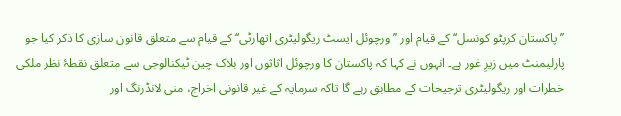’’پاکستان کرپٹو کونسل‘‘ کے قیام اور ’’ورچوئل ایسٹ ریگولیٹری اتھارٹی‘‘ کے قیام سے متعلق قانون سازی کا ذکر کیا جو پارلیمنٹ میں زیرِ غور ہے۔ انہوں نے کہا کہ پاکستان کا ورچوئل اثاثوں اور بلاک چین ٹیکنالوجی سے متعلق نقطۂ نظر ملکی خطرات اور ریگولیٹری ترجیحات کے مطابق رہے گا تاکہ سرمایہ کے غیر قانونی اخراج، منی لانڈرنگ اور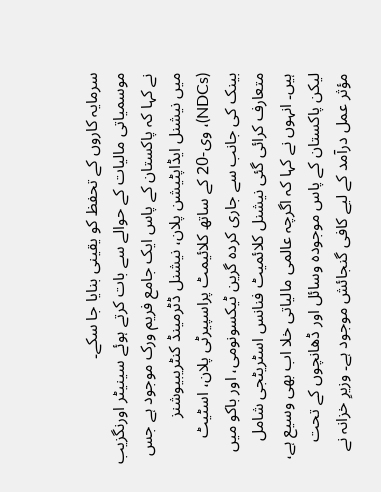سرمایہ کاروں کے تحفظ کو یقینی بنایا جا سکے۔
موسمیاتی مالیات کے حوالے سے بات کرتے ہوئے سینیٹر اورنگزیب نے کہا کہ پاکستان کے پاس ایک جامع فریم ورک موجود ہے جس میں نیشنل ایڈاپٹیشن پلان، نیشنل ڈٹرمینڈ کنٹریبیوشنز (NDCs)، وی-20 کے ساتھ کلائیمٹ پراسپیرٹی پلان، اسٹیٹ بینک کی جانب سے جاری کردہ گرین ٹیکسونومی، اور باکو میں متعارف کرائی گئی نیشنل کلائمیٹ فنانس اسٹریٹجی شامل ہیں۔ انہوں نے کہا کہ اگرچہ عالمی مالیاتی خلا اب بھی وسیع ہے، لیکن پاکستان کے پاس موجودہ وسائل اور ڈھانچوں کے تحت مؤثر عمل درآمد کے لیے کافی گنجائش موجود ہے۔ وزیرِ خزانہ نے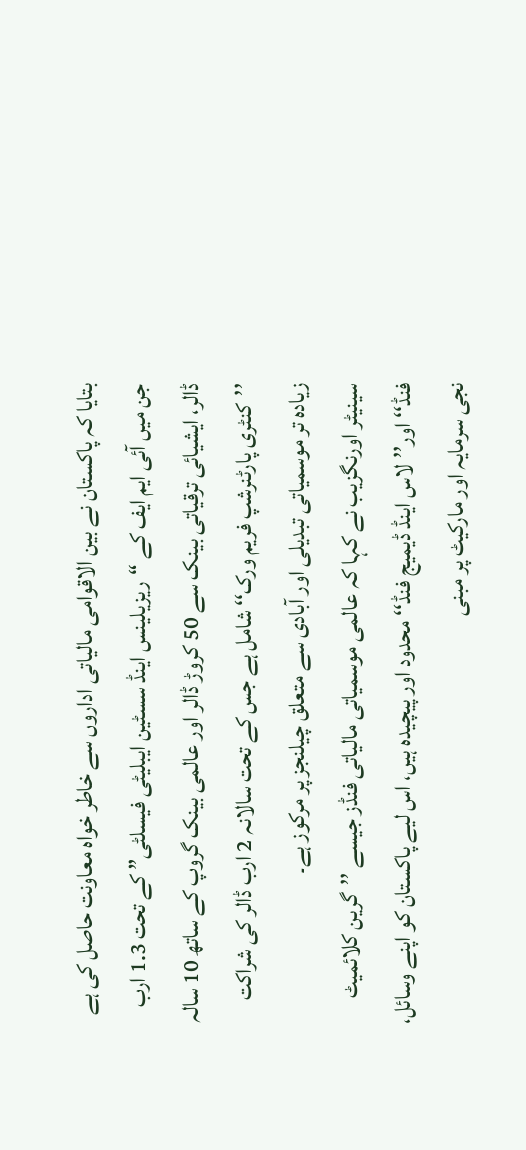بتایا کہ پاکستان نے بین الاقوامی مالیاتی اداروں سے خاطر خواہ معاونت حاصل کی ہے جن میں آئی ایم ایف کے “ریزیلینس اینڈ سسٹین ایبلیٹی فیسلٹی” کے تحت 1.3 ارب ڈالر، ایشیائی ترقیاتی بینک سے 50 کروڑ ڈالر اور عالمی بینک گروپ کے ساتھ 10 سالہ ’’کنٹری پارٹنرشپ فریم ورک‘‘ شامل ہے جس کے تحت سالانہ 2 ارب ڈالر کی شراکت زیادہ تر موسمیاتی تبدیلی اور آبادی سے متعلق چیلنجز پر مرکوز ہے۔
سینیٹر اورنگزیب نے کہا کہ عالمی موسمیاتی مالیاتی فنڈز جیسے ’’گرین کلائمیٹ فنڈ‘‘ اور’’لاس اینڈ ڈیمیج فنڈ‘‘ محدود اور پیچیدہ ہیں، اس لیے پاکستان کو اپنے وسائل، نجی سرمایہ اور مارکیٹ پر مبنی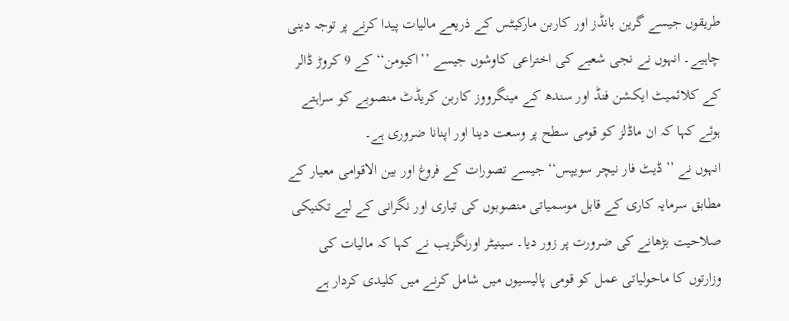طریقوں جیسے گرین بانڈز اور کاربن مارکیٹس کے ذریعے مالیات پیدا کرنے پر توجہ دینی چاہیے۔ انہوں نے نجی شعبے کی اختراعی کاوشوں جیسے ’’اکیومن‘‘ کے 9 کروڑ ڈالر کے کلائمیٹ ایکشن فنڈ اور سندھ کے مینگرووز کاربن کریڈٹ منصوبے کو سراہتے ہوئے کہا کہ ان ماڈلز کو قومی سطح پر وسعت دینا اور اپنانا ضروری ہے۔
انہوں نے ’’ڈیٹ فار نیچر سویپس‘‘ جیسے تصورات کے فروغ اور بین الاقوامی معیار کے مطابق سرمایہ کاری کے قابل موسمیاتی منصوبوں کی تیاری اور نگرانی کے لیے تکنیکی صلاحیت بڑھانے کی ضرورت پر زور دیا۔ سینیٹر اورنگزیب نے کہا کہ مالیات کی وزارتوں کا ماحولیاتی عمل کو قومی پالیسیوں میں شامل کرنے میں کلیدی کردار ہے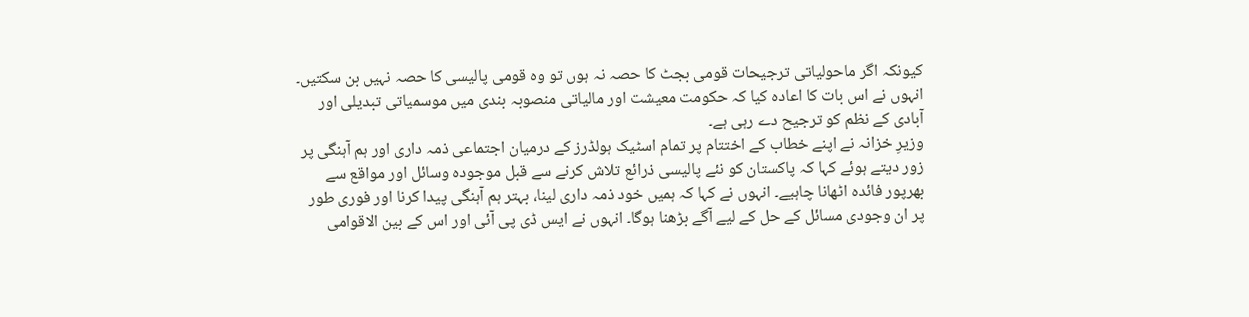کیونکہ اگر ماحولیاتی ترجیحات قومی بجٹ کا حصہ نہ ہوں تو وہ قومی پالیسی کا حصہ نہیں بن سکتیں۔ انہوں نے اس بات کا اعادہ کیا کہ حکومت معیشت اور مالیاتی منصوبہ بندی میں موسمیاتی تبدیلی اور آبادی کے نظم کو ترجیح دے رہی ہے۔
وزیرِ خزانہ نے اپنے خطاب کے اختتام پر تمام اسٹیک ہولڈرز کے درمیان اجتماعی ذمہ داری اور ہم آہنگی پر زور دیتے ہوئے کہا کہ پاکستان کو نئے پالیسی ذرائع تلاش کرنے سے قبل موجودہ وسائل اور مواقع سے بھرپور فائدہ اٹھانا چاہیے۔ انہوں نے کہا کہ ہمیں خود ذمہ داری لینا، بہتر ہم آہنگی پیدا کرنا اور فوری طور پر ان وجودی مسائل کے حل کے لیے آگے بڑھنا ہوگا۔ انہوں نے ایس ڈی پی آئی اور اس کے بین الاقوامی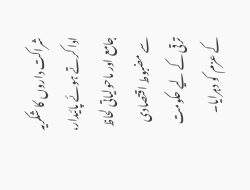شراکت داروں کا شکریہ ادا کرتے ہوئے پائیدار، جامع اور ماحولیاتی لحاظ سے مضبوط اقتصادی ترقی کے لیے حکومت کے عزم کو دہرایا۔